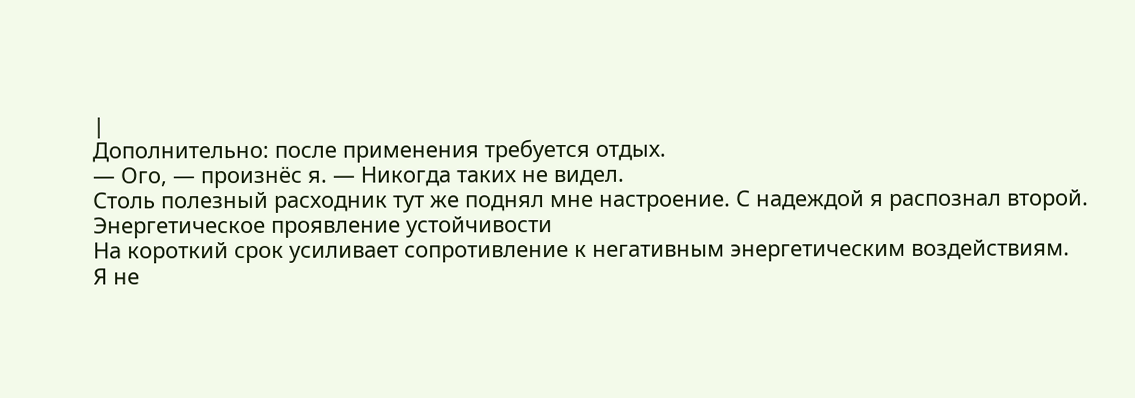|
Дополнительно: после применения требуется отдых.
— Ого, — произнёс я. — Никогда таких не видел.
Столь полезный расходник тут же поднял мне настроение. С надеждой я распознал второй.
Энергетическое проявление устойчивости
На короткий срок усиливает сопротивление к негативным энергетическим воздействиям.
Я не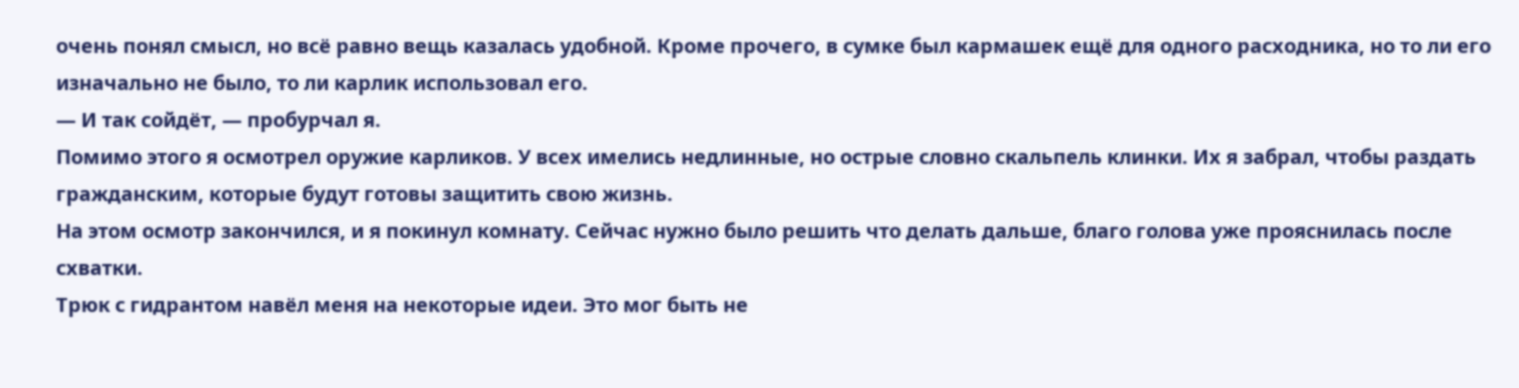очень понял смысл, но всё равно вещь казалась удобной. Кроме прочего, в сумке был кармашек ещё для одного расходника, но то ли его изначально не было, то ли карлик использовал его.
— И так сойдёт, — пробурчал я.
Помимо этого я осмотрел оружие карликов. У всех имелись недлинные, но острые словно скальпель клинки. Их я забрал, чтобы раздать гражданским, которые будут готовы защитить свою жизнь.
На этом осмотр закончился, и я покинул комнату. Сейчас нужно было решить что делать дальше, благо голова уже прояснилась после схватки.
Трюк с гидрантом навёл меня на некоторые идеи. Это мог быть не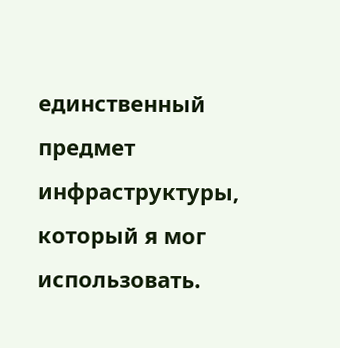единственный предмет инфраструктуры, который я мог использовать.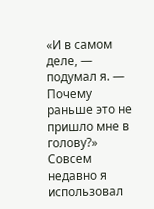«И в самом деле, — подумал я. — Почему раньше это не пришло мне в голову?»
Совсем недавно я использовал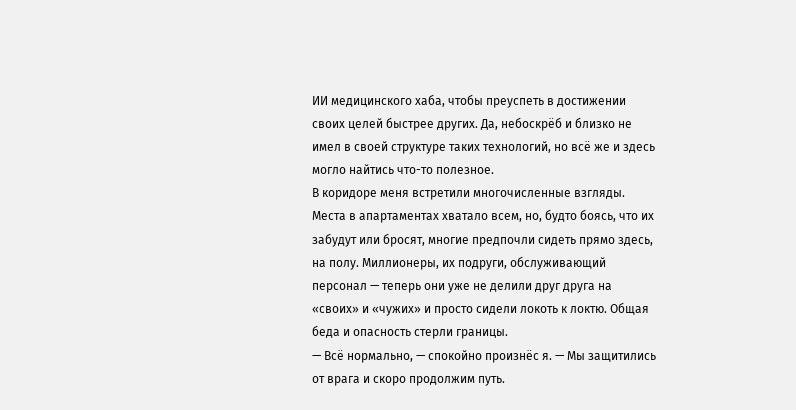ИИ медицинского хаба, чтобы преуспеть в достижении своих целей быстрее других. Да, небоскрёб и близко не имел в своей структуре таких технологий, но всё же и здесь могло найтись что-то полезное.
В коридоре меня встретили многочисленные взгляды. Места в апартаментах хватало всем, но, будто боясь, что их забудут или бросят, многие предпочли сидеть прямо здесь, на полу. Миллионеры, их подруги, обслуживающий персонал — теперь они уже не делили друг друга на «своих» и «чужих» и просто сидели локоть к локтю. Общая беда и опасность стерли границы.
— Всё нормально, — спокойно произнёс я. — Мы защитились от врага и скоро продолжим путь.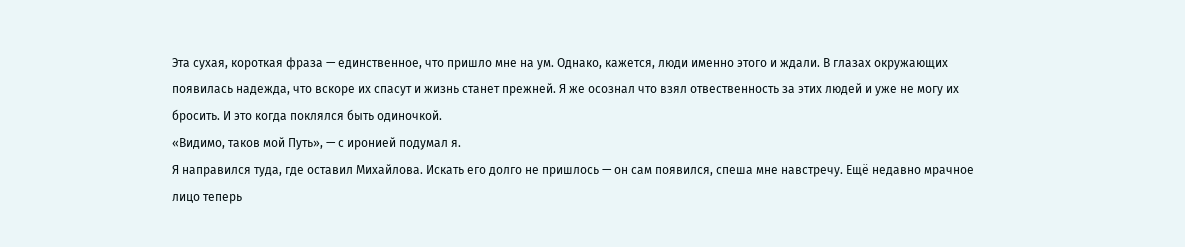Эта сухая, короткая фраза — единственное, что пришло мне на ум. Однако, кажется, люди именно этого и ждали. В глазах окружающих появилась надежда, что вскоре их спасут и жизнь станет прежней. Я же осознал что взял отвественность за этих людей и уже не могу их бросить. И это когда поклялся быть одиночкой.
«Видимо, таков мой Путь», — с иронией подумал я.
Я направился туда, где оставил Михайлова. Искать его долго не пришлось — он сам появился, спеша мне навстречу. Ещё недавно мрачное лицо теперь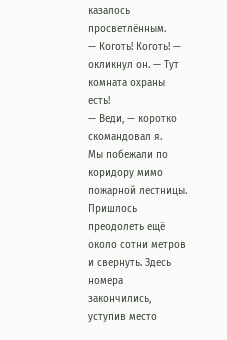казалось просветлённым.
— Коготь! Коготь! — окликнул он. — Тут комната охраны есть!
— Веди, — коротко скомандовал я.
Мы побежали по коридору мимо пожарной лестницы. Пришлось преодолеть ещё около сотни метров и свернуть. Здесь номера закончились, уступив место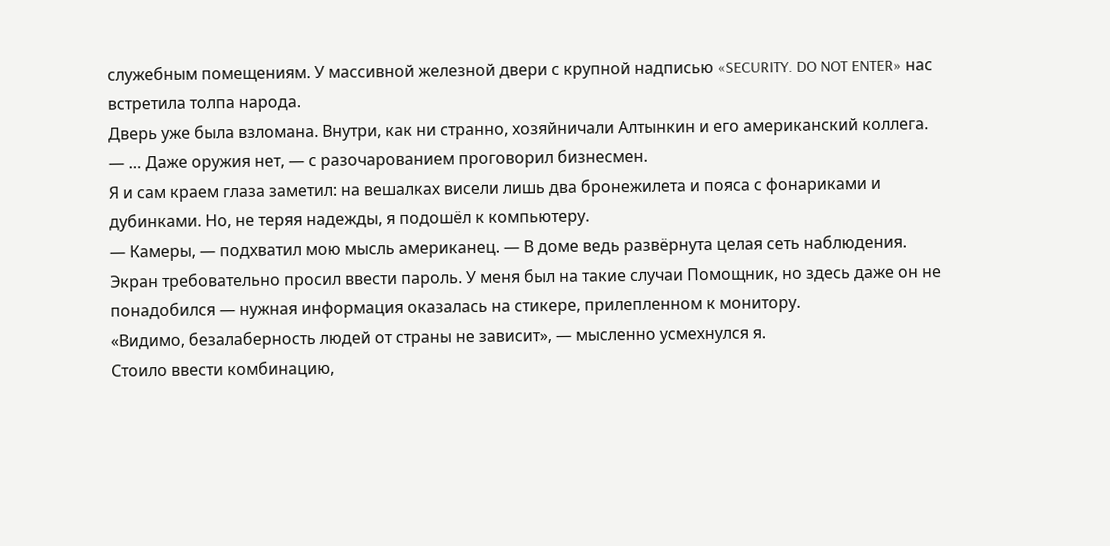служебным помещениям. У массивной железной двери с крупной надписью «SECURITY. DO NOT ENTER» нас встретила толпа народа.
Дверь уже была взломана. Внутри, как ни странно, хозяйничали Алтынкин и его американский коллега.
— … Даже оружия нет, — с разочарованием проговорил бизнесмен.
Я и сам краем глаза заметил: на вешалках висели лишь два бронежилета и пояса с фонариками и дубинками. Но, не теряя надежды, я подошёл к компьютеру.
— Камеры, — подхватил мою мысль американец. — В доме ведь развёрнута целая сеть наблюдения.
Экран требовательно просил ввести пароль. У меня был на такие случаи Помощник, но здесь даже он не понадобился — нужная информация оказалась на стикере, прилепленном к монитору.
«Видимо, безалаберность людей от страны не зависит», — мысленно усмехнулся я.
Стоило ввести комбинацию,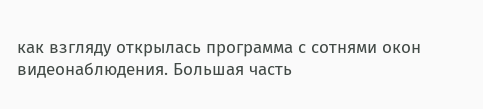как взгляду открылась программа с сотнями окон видеонаблюдения. Большая часть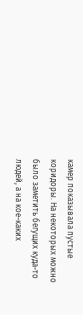камер показывала пустые коридоры. На некоторых можно было заметить бегущих куда-то людей, а на кое-каких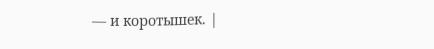— и коротышек. |